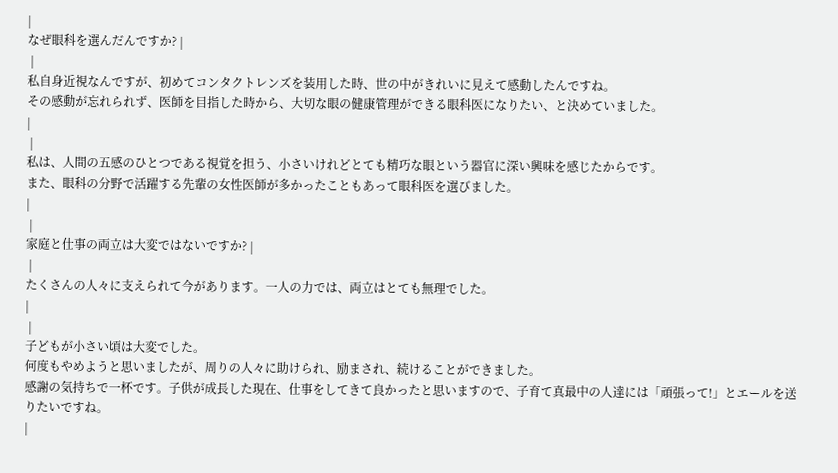|
なぜ眼科を選んだんですか? |
 |
私自身近視なんですが、初めてコンタクトレンズを装用した時、世の中がきれいに見えて感動したんですね。
その感動が忘れられず、医師を目指した時から、大切な眼の健康管理ができる眼科医になりたい、と決めていました。
|
 |
私は、人間の五感のひとつである視覚を担う、小さいけれどとても精巧な眼という器官に深い興味を感じたからです。
また、眼科の分野で活躍する先輩の女性医師が多かったこともあって眼科医を選びました。
|
 |
家庭と仕事の両立は大変ではないですか? |
 |
たくさんの人々に支えられて今があります。一人の力では、両立はとても無理でした。
|
 |
子どもが小さい頃は大変でした。
何度もやめようと思いましたが、周りの人々に助けられ、励まされ、続けることができました。
感謝の気持ちで一杯です。子供が成長した現在、仕事をしてきて良かったと思いますので、子育て真最中の人達には「頑張って!」とエールを送りたいですね。
|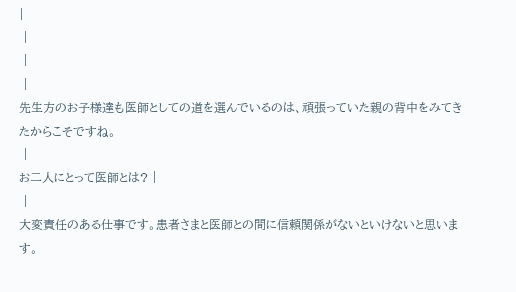|
 |
 |
 |
先生方のお子様達も医師としての道を選んでいるのは、頑張っていた親の背中をみてきたからこそですね。
 |
お二人にとって医師とは? |
 |
大変責任のある仕事です。患者さまと医師との間に信頼関係がないといけないと思います。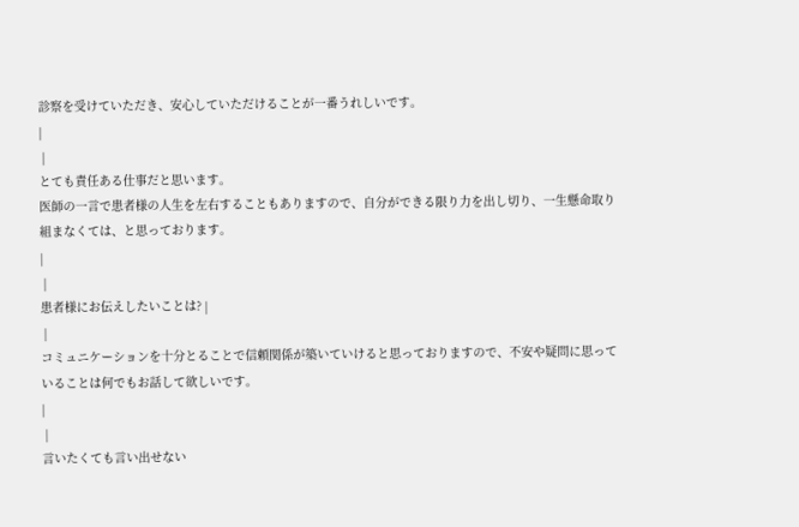診察を受けていただき、安心していただけることが一番うれしいです。
|
 |
とても責任ある仕事だと思います。
医師の一言で患者様の人生を左右することもありますので、自分ができる限り力を出し切り、一生懸命取り組まなくては、と思っております。
|
 |
患者様にお伝えしたいことは? |
 |
コミュニケーションを十分とることで信頼関係が築いていけると思っておりますので、不安や疑問に思っていることは何でもお話して欲しいです。
|
 |
言いたくても言い出せない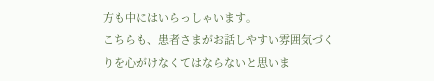方も中にはいらっしゃいます。
こちらも、患者さまがお話しやすい雰囲気づくりを心がけなくてはならないと思いま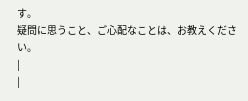す。
疑問に思うこと、ご心配なことは、お教えください。
|
|